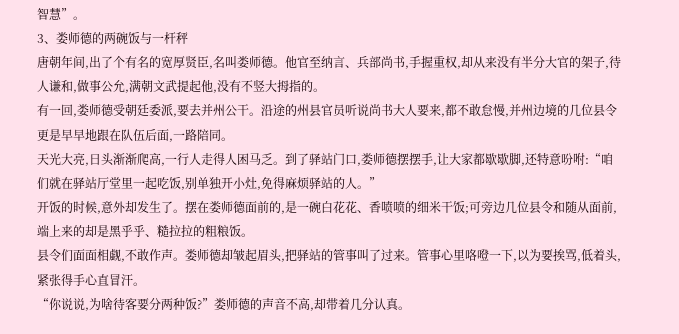智慧”。
3、娄师德的两碗饭与一杆秤
唐朝年间,出了个有名的宽厚贤臣,名叫娄师德。他官至纳言、兵部尚书,手握重权,却从来没有半分大官的架子,待人谦和,做事公允,满朝文武提起他,没有不竖大拇指的。
有一回,娄师德受朝廷委派,要去并州公干。沿途的州县官员听说尚书大人要来,都不敢怠慢,并州边境的几位县令更是早早地跟在队伍后面,一路陪同。
天光大亮,日头渐渐爬高,一行人走得人困马乏。到了驿站门口,娄师德摆摆手,让大家都歇歇脚,还特意吩咐:“咱们就在驿站厅堂里一起吃饭,别单独开小灶,免得麻烦驿站的人。”
开饭的时候,意外却发生了。摆在娄师德面前的,是一碗白花花、香喷喷的细米干饭;可旁边几位县令和随从面前,端上来的却是黑乎乎、糙拉拉的粗粮饭。
县令们面面相觑,不敢作声。娄师德却皱起眉头,把驿站的管事叫了过来。管事心里咯噔一下,以为要挨骂,低着头,紧张得手心直冒汗。
“你说说,为啥待客要分两种饭?”娄师德的声音不高,却带着几分认真。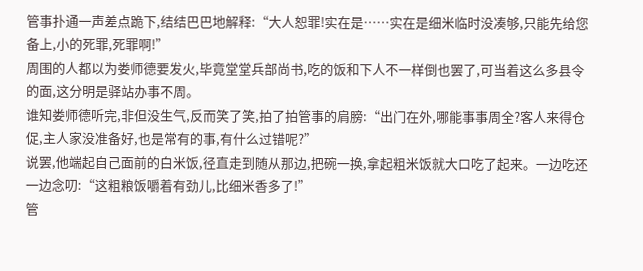管事扑通一声差点跪下,结结巴巴地解释:“大人恕罪!实在是……实在是细米临时没凑够,只能先给您备上,小的死罪,死罪啊!”
周围的人都以为娄师德要发火,毕竟堂堂兵部尚书,吃的饭和下人不一样倒也罢了,可当着这么多县令的面,这分明是驿站办事不周。
谁知娄师德听完,非但没生气,反而笑了笑,拍了拍管事的肩膀:“出门在外,哪能事事周全?客人来得仓促,主人家没准备好,也是常有的事,有什么过错呢?”
说罢,他端起自己面前的白米饭,径直走到随从那边,把碗一换,拿起粗米饭就大口吃了起来。一边吃还一边念叨:“这粗粮饭嚼着有劲儿,比细米香多了!”
管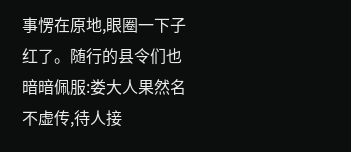事愣在原地,眼圈一下子红了。随行的县令们也暗暗佩服:娄大人果然名不虚传,待人接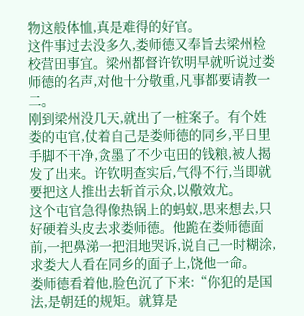物这般体恤,真是难得的好官。
这件事过去没多久,娄师德又奉旨去梁州检校营田事宜。梁州都督许钦明早就听说过娄师德的名声,对他十分敬重,凡事都要请教一二。
刚到梁州没几天,就出了一桩案子。有个姓娄的屯官,仗着自己是娄师德的同乡,平日里手脚不干净,贪墨了不少屯田的钱粮,被人揭发了出来。许钦明查实后,气得不行,当即就要把这人推出去斩首示众,以儆效尤。
这个屯官急得像热锅上的蚂蚁,思来想去,只好硬着头皮去求娄师德。他跪在娄师德面前,一把鼻涕一把泪地哭诉,说自己一时糊涂,求娄大人看在同乡的面子上,饶他一命。
娄师德看着他,脸色沉了下来:“你犯的是国法,是朝廷的规矩。就算是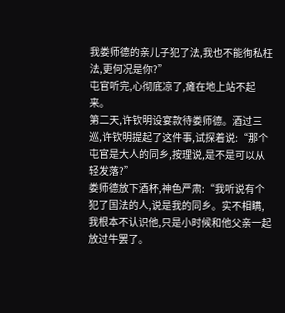我娄师德的亲儿子犯了法,我也不能徇私枉法,更何况是你?”
屯官听完,心彻底凉了,瘫在地上站不起来。
第二天,许钦明设宴款待娄师德。酒过三巡,许钦明提起了这件事,试探着说:“那个屯官是大人的同乡,按理说,是不是可以从轻发落?”
娄师德放下酒杯,神色严肃:“我听说有个犯了国法的人,说是我的同乡。实不相瞒,我根本不认识他,只是小时候和他父亲一起放过牛罢了。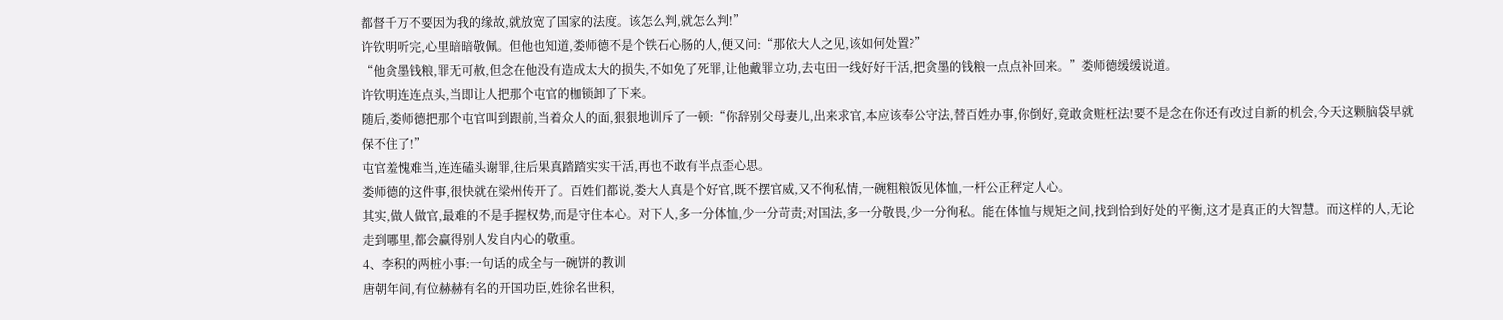都督千万不要因为我的缘故,就放宽了国家的法度。该怎么判,就怎么判!”
许钦明听完,心里暗暗敬佩。但他也知道,娄师德不是个铁石心肠的人,便又问:“那依大人之见,该如何处置?”
“他贪墨钱粮,罪无可赦,但念在他没有造成太大的损失,不如免了死罪,让他戴罪立功,去屯田一线好好干活,把贪墨的钱粮一点点补回来。”娄师德缓缓说道。
许钦明连连点头,当即让人把那个屯官的枷锁卸了下来。
随后,娄师德把那个屯官叫到跟前,当着众人的面,狠狠地训斥了一顿:“你辞别父母妻儿,出来求官,本应该奉公守法,替百姓办事,你倒好,竟敢贪赃枉法!要不是念在你还有改过自新的机会,今天这颗脑袋早就保不住了!”
屯官羞愧难当,连连磕头谢罪,往后果真踏踏实实干活,再也不敢有半点歪心思。
娄师德的这件事,很快就在梁州传开了。百姓们都说,娄大人真是个好官,既不摆官威,又不徇私情,一碗粗粮饭见体恤,一杆公正秤定人心。
其实,做人做官,最难的不是手握权势,而是守住本心。对下人,多一分体恤,少一分苛责;对国法,多一分敬畏,少一分徇私。能在体恤与规矩之间,找到恰到好处的平衡,这才是真正的大智慧。而这样的人,无论走到哪里,都会赢得别人发自内心的敬重。
4、李积的两桩小事:一句话的成全与一碗饼的教训
唐朝年间,有位赫赫有名的开国功臣,姓徐名世积,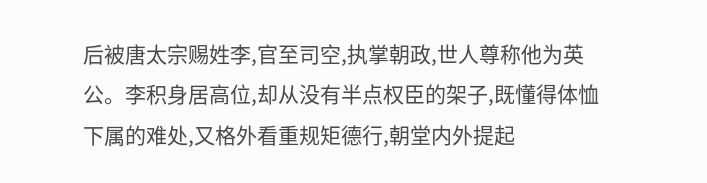后被唐太宗赐姓李,官至司空,执掌朝政,世人尊称他为英公。李积身居高位,却从没有半点权臣的架子,既懂得体恤下属的难处,又格外看重规矩德行,朝堂内外提起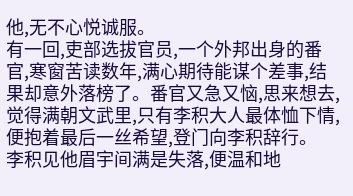他,无不心悦诚服。
有一回,吏部选拔官员,一个外邦出身的番官,寒窗苦读数年,满心期待能谋个差事,结果却意外落榜了。番官又急又恼,思来想去,觉得满朝文武里,只有李积大人最体恤下情,便抱着最后一丝希望,登门向李积辞行。
李积见他眉宇间满是失落,便温和地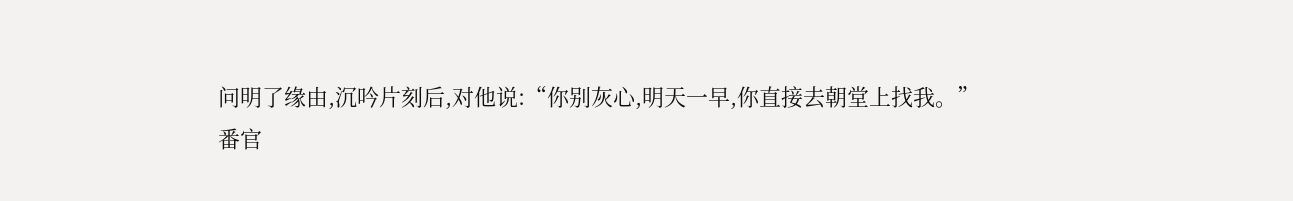问明了缘由,沉吟片刻后,对他说:“你别灰心,明天一早,你直接去朝堂上找我。”
番官